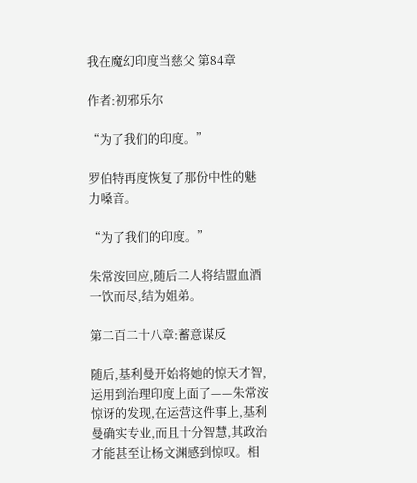我在魔幻印度当慈父 第84章

作者:初邪乐尔

“为了我们的印度。”

罗伯特再度恢复了那份中性的魅力嗓音。

“为了我们的印度。”

朱常洝回应,随后二人将结盟血酒一饮而尽,结为姐弟。

第二百二十八章:蓄意谋反

随后,基利曼开始将她的惊天才智,运用到治理印度上面了——朱常洝惊讶的发现,在运营这件事上,基利曼确实专业,而且十分智慧,其政治才能甚至让杨文渊感到惊叹。相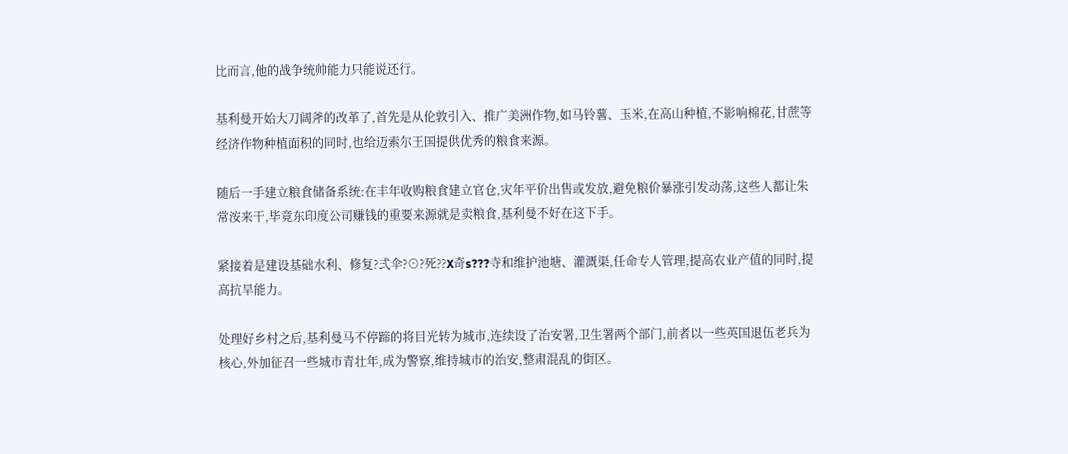比而言,他的战争统帅能力只能说还行。

基利曼开始大刀阔斧的改革了,首先是从伦敦引入、推广美洲作物,如马铃薯、玉米,在高山种植,不影响棉花,甘蔗等经济作物种植面积的同时,也给迈索尔王国提供优秀的粮食来源。

随后一手建立粮食储备系统:在丰年收购粮食建立官仓,灾年平价出售或发放,避免粮价暴涨引发动荡,这些人都让朱常洝来干,毕竟东印度公司赚钱的重要来源就是卖粮食,基利曼不好在这下手。

紧接着是建设基础水利、修复?弍伞?⊙?死??X奇s???寺和维护池塘、灌溉渠,任命专人管理,提高农业产值的同时,提高抗旱能力。

处理好乡村之后,基利曼马不停蹄的将目光转为城市,连续设了治安署,卫生署两个部门,前者以一些英国退伍老兵为核心,外加征召一些城市青壮年,成为警察,维持城市的治安,整肃混乱的街区。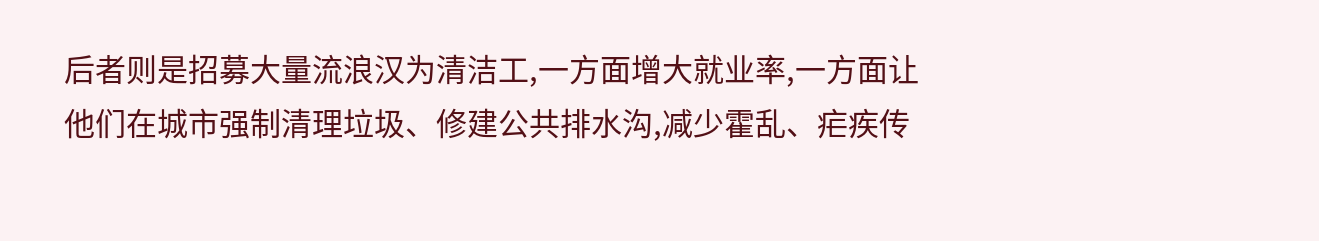后者则是招募大量流浪汉为清洁工,一方面增大就业率,一方面让他们在城市强制清理垃圾、修建公共排水沟,减少霍乱、疟疾传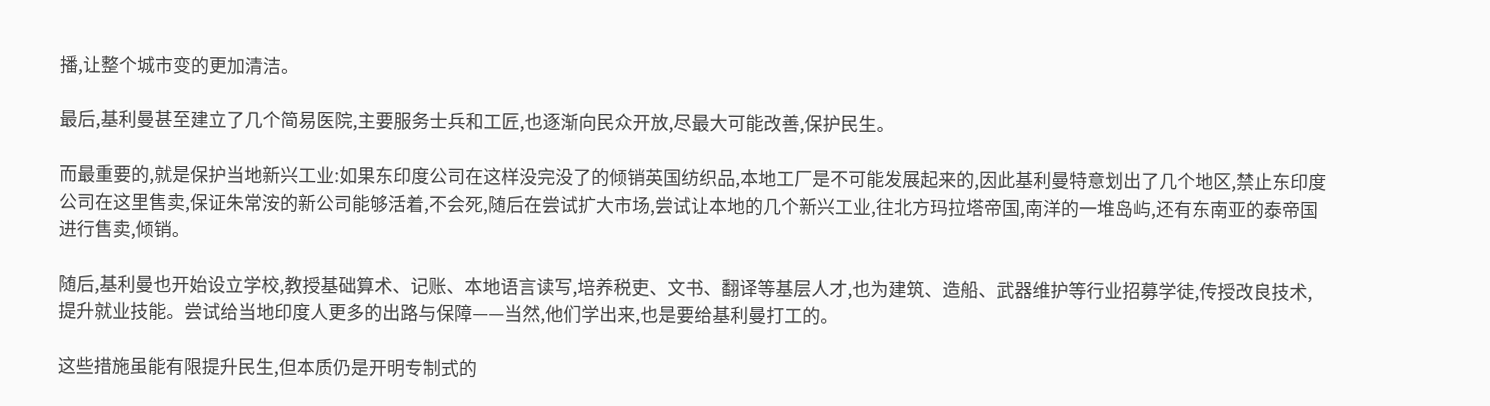播,让整个城市变的更加清洁。

最后,基利曼甚至建立了几个简易医院,主要服务士兵和工匠,也逐渐向民众开放,尽最大可能改善,保护民生。

而最重要的,就是保护当地新兴工业:如果东印度公司在这样没完没了的倾销英国纺织品,本地工厂是不可能发展起来的,因此基利曼特意划出了几个地区,禁止东印度公司在这里售卖,保证朱常洝的新公司能够活着,不会死,随后在尝试扩大市场,尝试让本地的几个新兴工业,往北方玛拉塔帝国,南洋的一堆岛屿,还有东南亚的泰帝国进行售卖,倾销。

随后,基利曼也开始设立学校,教授基础算术、记账、本地语言读写,培养税吏、文书、翻译等基层人才,也为建筑、造船、武器维护等行业招募学徒,传授改良技术,提升就业技能。尝试给当地印度人更多的出路与保障——当然,他们学出来,也是要给基利曼打工的。

这些措施虽能有限提升民生,但本质仍是开明专制式的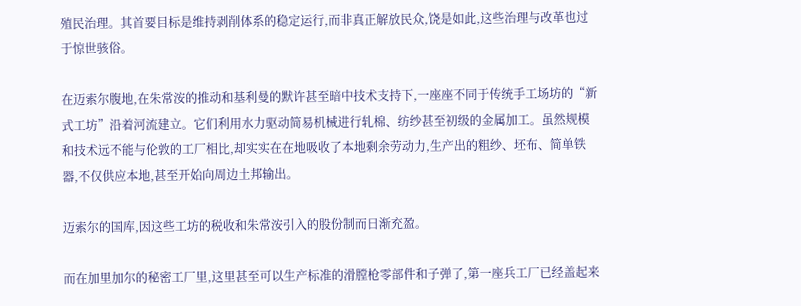殖民治理。其首要目标是维持剥削体系的稳定运行,而非真正解放民众,饶是如此,这些治理与改革也过于惊世骇俗。

在迈索尔腹地,在朱常洝的推动和基利曼的默许甚至暗中技术支持下,一座座不同于传统手工场坊的“新式工坊”沿着河流建立。它们利用水力驱动简易机械进行轧棉、纺纱甚至初级的金属加工。虽然规模和技术远不能与伦敦的工厂相比,却实实在在地吸收了本地剩余劳动力,生产出的粗纱、坯布、简单铁器,不仅供应本地,甚至开始向周边土邦输出。

迈索尔的国库,因这些工坊的税收和朱常洝引入的股份制而日渐充盈。

而在加里加尔的秘密工厂里,这里甚至可以生产标准的滑膛枪零部件和子弹了,第一座兵工厂已经盖起来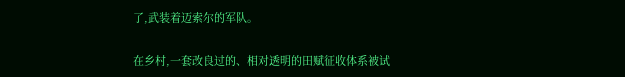了,武装着迈索尔的军队。

在乡村,一套改良过的、相对透明的田赋征收体系被试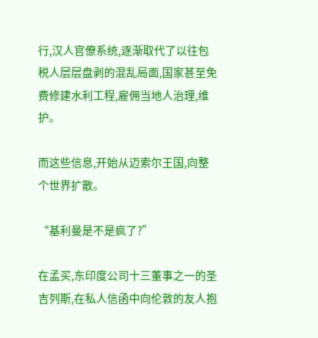行,汉人官僚系统,逐渐取代了以往包税人层层盘剥的混乱局面,国家甚至免费修建水利工程,雇佣当地人治理,维护。

而这些信息,开始从迈索尔王国,向整个世界扩散。

“基利曼是不是疯了?”

在孟买,东印度公司十三董事之一的圣吉列斯,在私人信函中向伦敦的友人抱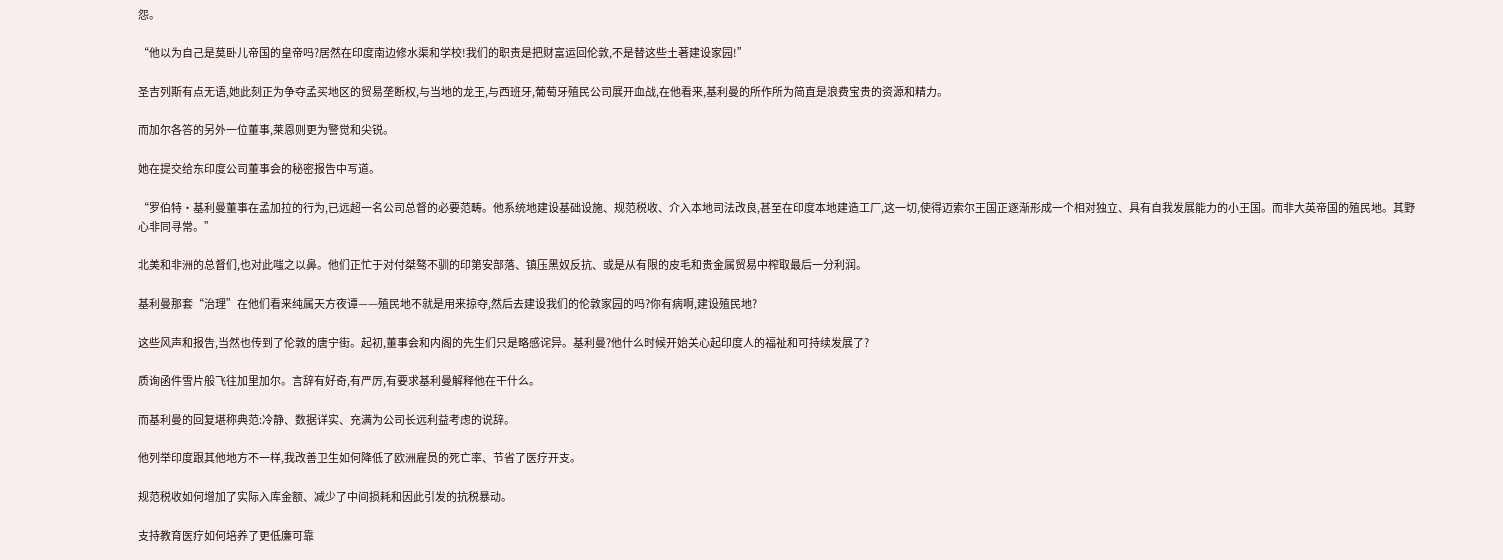怨。

“他以为自己是莫卧儿帝国的皇帝吗?居然在印度南边修水渠和学校!我们的职责是把财富运回伦敦,不是替这些土著建设家园!”

圣吉列斯有点无语,她此刻正为争夺孟买地区的贸易垄断权,与当地的龙王,与西班牙,葡萄牙殖民公司展开血战,在他看来,基利曼的所作所为简直是浪费宝贵的资源和精力。

而加尔各答的另外一位董事,莱恩则更为警觉和尖锐。

她在提交给东印度公司董事会的秘密报告中写道。

“罗伯特·基利曼董事在孟加拉的行为,已远超一名公司总督的必要范畴。他系统地建设基础设施、规范税收、介入本地司法改良,甚至在印度本地建造工厂,这一切,使得迈索尔王国正逐渐形成一个相对独立、具有自我发展能力的小王国。而非大英帝国的殖民地。其野心非同寻常。”

北美和非洲的总督们,也对此嗤之以鼻。他们正忙于对付桀骜不驯的印第安部落、镇压黑奴反抗、或是从有限的皮毛和贵金属贸易中榨取最后一分利润。

基利曼那套“治理”在他们看来纯属天方夜谭——殖民地不就是用来掠夺,然后去建设我们的伦敦家园的吗?你有病啊,建设殖民地?

这些风声和报告,当然也传到了伦敦的唐宁街。起初,董事会和内阁的先生们只是略感诧异。基利曼?他什么时候开始关心起印度人的福祉和可持续发展了?

质询函件雪片般飞往加里加尔。言辞有好奇,有严厉,有要求基利曼解释他在干什么。

而基利曼的回复堪称典范:冷静、数据详实、充满为公司长远利益考虑的说辞。

他列举印度跟其他地方不一样,我改善卫生如何降低了欧洲雇员的死亡率、节省了医疗开支。

规范税收如何增加了实际入库金额、减少了中间损耗和因此引发的抗税暴动。

支持教育医疗如何培养了更低廉可靠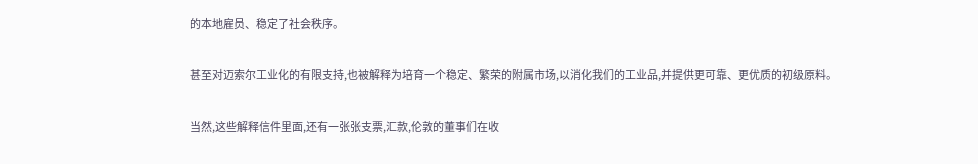的本地雇员、稳定了社会秩序。

甚至对迈索尔工业化的有限支持,也被解释为培育一个稳定、繁荣的附属市场,以消化我们的工业品,并提供更可靠、更优质的初级原料。

当然,这些解释信件里面,还有一张张支票,汇款,伦敦的董事们在收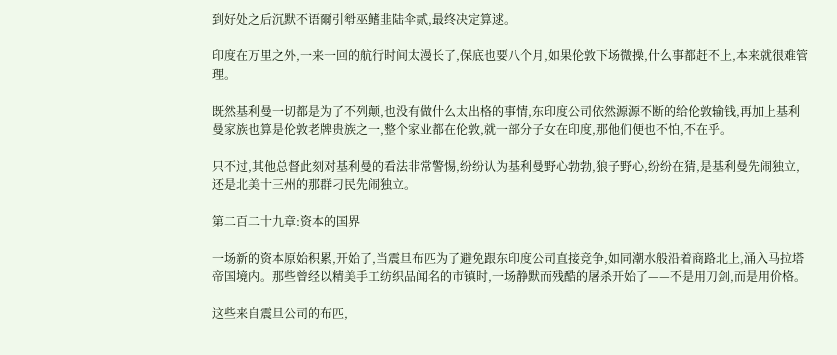到好处之后沉默不语爾引厁巫鳍韭陆伞贰,最终决定算逑。

印度在万里之外,一来一回的航行时间太漫长了,保底也要八个月,如果伦敦下场微操,什么事都赶不上,本来就很难管理。

既然基利曼一切都是为了不列颠,也没有做什么太出格的事情,东印度公司依然源源不断的给伦敦输钱,再加上基利曼家族也算是伦敦老牌贵族之一,整个家业都在伦敦,就一部分子女在印度,那他们便也不怕,不在乎。

只不过,其他总督此刻对基利曼的看法非常警惕,纷纷认为基利曼野心勃勃,狼子野心,纷纷在猜,是基利曼先闹独立,还是北美十三州的那群刁民先闹独立。

第二百二十九章:资本的国界

一场新的资本原始积累,开始了,当震旦布匹为了避免跟东印度公司直接竞争,如同潮水般沿着商路北上,涌入马拉塔帝国境内。那些曾经以精美手工纺织品闻名的市镇时,一场静默而残酷的屠杀开始了——不是用刀剑,而是用价格。

这些来自震旦公司的布匹,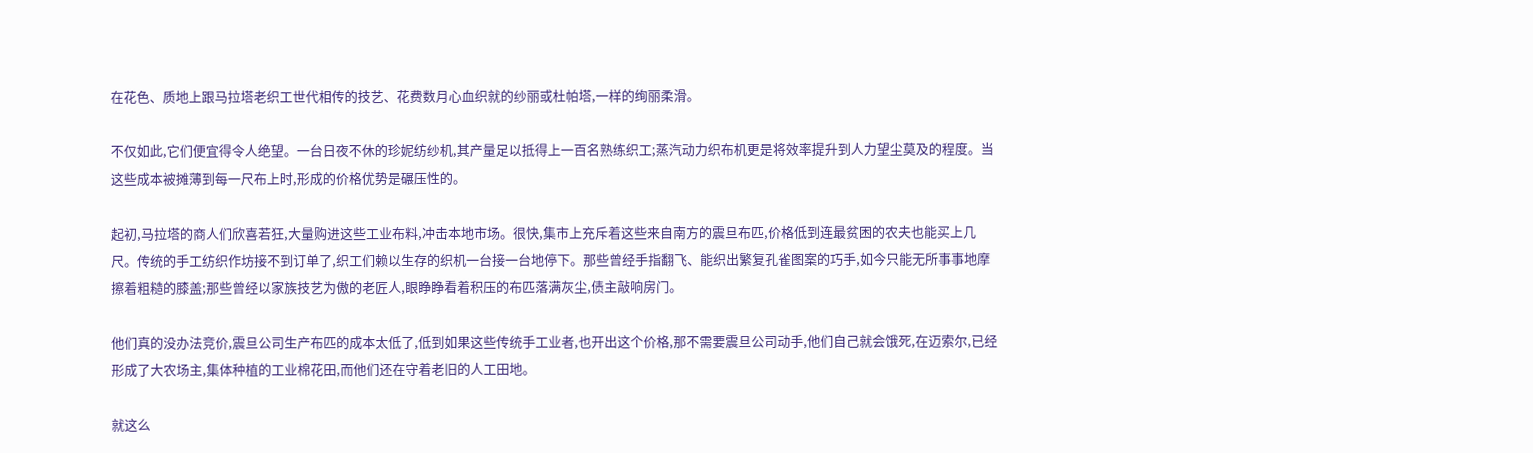在花色、质地上跟马拉塔老织工世代相传的技艺、花费数月心血织就的纱丽或杜帕塔,一样的绚丽柔滑。

不仅如此,它们便宜得令人绝望。一台日夜不休的珍妮纺纱机,其产量足以抵得上一百名熟练织工;蒸汽动力织布机更是将效率提升到人力望尘莫及的程度。当这些成本被摊薄到每一尺布上时,形成的价格优势是碾压性的。

起初,马拉塔的商人们欣喜若狂,大量购进这些工业布料,冲击本地市场。很快,集市上充斥着这些来自南方的震旦布匹,价格低到连最贫困的农夫也能买上几尺。传统的手工纺织作坊接不到订单了,织工们赖以生存的织机一台接一台地停下。那些曾经手指翻飞、能织出繁复孔雀图案的巧手,如今只能无所事事地摩擦着粗糙的膝盖;那些曾经以家族技艺为傲的老匠人,眼睁睁看着积压的布匹落满灰尘,债主敲响房门。

他们真的没办法竞价,震旦公司生产布匹的成本太低了,低到如果这些传统手工业者,也开出这个价格,那不需要震旦公司动手,他们自己就会饿死,在迈索尔,已经形成了大农场主,集体种植的工业棉花田,而他们还在守着老旧的人工田地。

就这么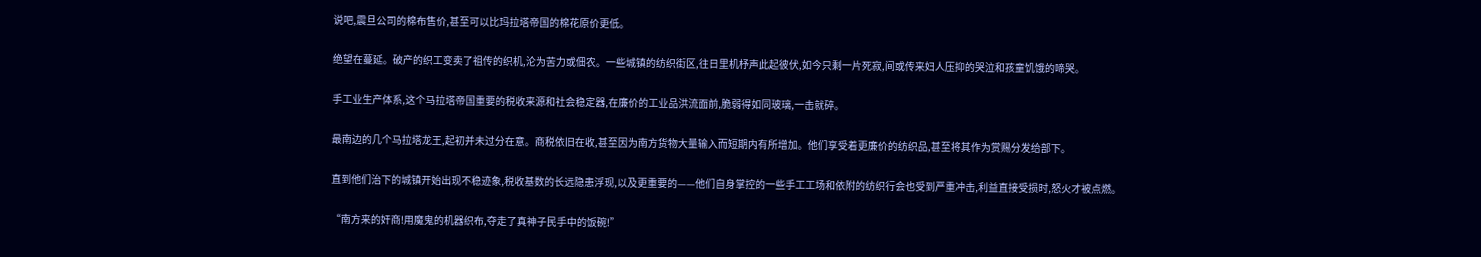说吧,震旦公司的棉布售价,甚至可以比玛拉塔帝国的棉花原价更低。

绝望在蔓延。破产的织工变卖了祖传的织机,沦为苦力或佃农。一些城镇的纺织街区,往日里机杼声此起彼伏,如今只剩一片死寂,间或传来妇人压抑的哭泣和孩童饥饿的啼哭。

手工业生产体系,这个马拉塔帝国重要的税收来源和社会稳定器,在廉价的工业品洪流面前,脆弱得如同玻璃,一击就碎。

最南边的几个马拉塔龙王,起初并未过分在意。商税依旧在收,甚至因为南方货物大量输入而短期内有所增加。他们享受着更廉价的纺织品,甚至将其作为赏赐分发给部下。

直到他们治下的城镇开始出现不稳迹象,税收基数的长远隐患浮现,以及更重要的——他们自身掌控的一些手工工场和依附的纺织行会也受到严重冲击,利益直接受损时,怒火才被点燃。

“南方来的奸商!用魔鬼的机器织布,夺走了真神子民手中的饭碗!”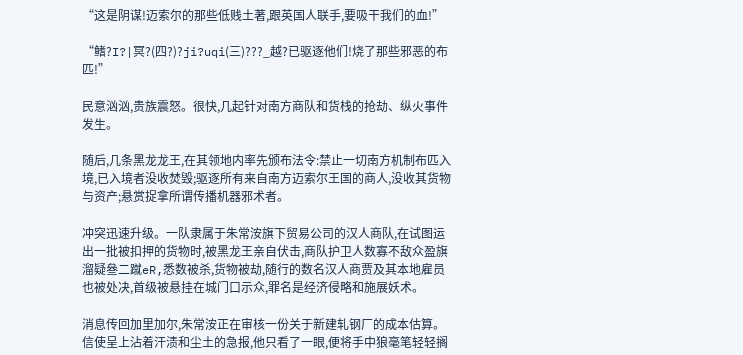“这是阴谋!迈索尔的那些低贱土著,跟英国人联手,要吸干我们的血!”

“鳍?I?|冥?(四?)?ji?uqi(三)???_越?已驱逐他们!烧了那些邪恶的布匹!”

民意汹汹,贵族震怒。很快,几起针对南方商队和货栈的抢劫、纵火事件发生。

随后,几条黑龙龙王,在其领地内率先颁布法令:禁止一切南方机制布匹入境,已入境者没收焚毁;驱逐所有来自南方迈索尔王国的商人,没收其货物与资产;悬赏捉拿所谓传播机器邪术者。

冲突迅速升级。一队隶属于朱常洝旗下贸易公司的汉人商队,在试图运出一批被扣押的货物时,被黑龙王亲自伏击,商队护卫人数寡不敌众盈旗溜疑叄二蹴eR,悉数被杀,货物被劫,随行的数名汉人商贾及其本地雇员也被处决,首级被悬挂在城门口示众,罪名是经济侵略和施展妖术。

消息传回加里加尔,朱常洝正在审核一份关于新建轧钢厂的成本估算。信使呈上沾着汗渍和尘土的急报,他只看了一眼,便将手中狼毫笔轻轻搁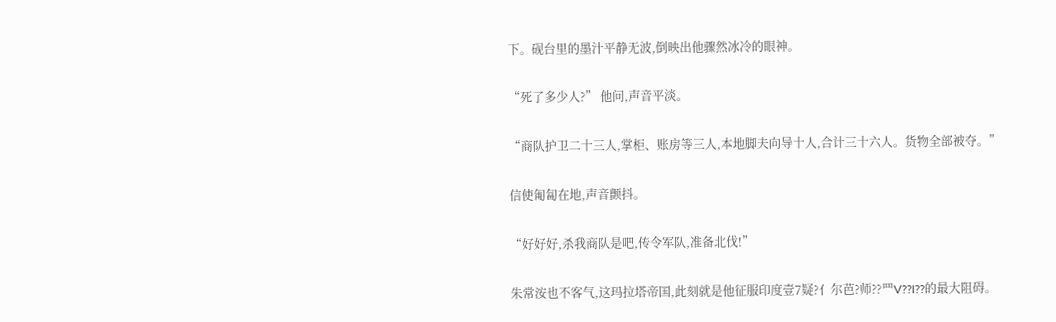下。砚台里的墨汁平静无波,倒映出他骤然冰冷的眼神。

“死了多少人?” 他问,声音平淡。

“商队护卫二十三人,掌柜、账房等三人,本地脚夫向导十人,合计三十六人。货物全部被夺。”

信使匍匐在地,声音颤抖。

“好好好,杀我商队是吧,传令军队,准备北伐!”

朱常洝也不客气,这玛拉塔帝国,此刻就是他征服印度壹7疑?亻尔芭?师??罒V??I??的最大阻碍。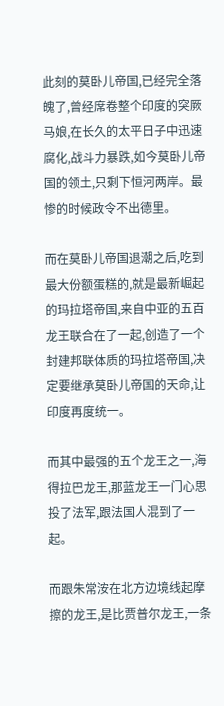此刻的莫卧儿帝国,已经完全落魄了,曾经席卷整个印度的突厥马娘,在长久的太平日子中迅速腐化,战斗力暴跌,如今莫卧儿帝国的领土,只剩下恒河两岸。最惨的时候政令不出德里。

而在莫卧儿帝国退潮之后,吃到最大份额蛋糕的,就是最新崛起的玛拉塔帝国,来自中亚的五百龙王联合在了一起,创造了一个封建邦联体质的玛拉塔帝国,决定要继承莫卧儿帝国的天命,让印度再度统一。

而其中最强的五个龙王之一,海得拉巴龙王,那蓝龙王一门心思投了法军,跟法国人混到了一起。

而跟朱常洝在北方边境线起摩擦的龙王,是比贾普尔龙王,一条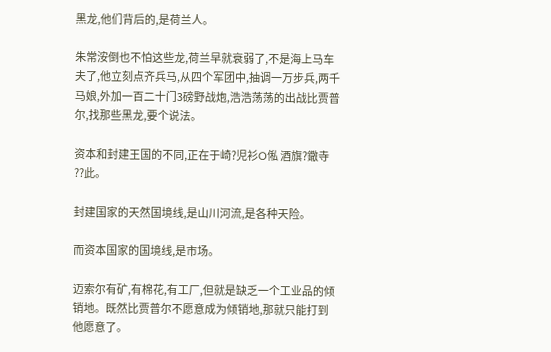黑龙,他们背后的,是荷兰人。

朱常洝倒也不怕这些龙,荷兰早就衰弱了,不是海上马车夫了,他立刻点齐兵马,从四个军团中,抽调一万步兵,两千马娘,外加一百二十门3磅野战炮,浩浩荡荡的出战比贾普尔,找那些黑龙,要个说法。

资本和封建王国的不同,正在于崎?児衫O俬 酒旗?鏾寺 ??此。

封建国家的天然国境线,是山川河流,是各种天险。

而资本国家的国境线,是市场。

迈索尔有矿,有棉花,有工厂,但就是缺乏一个工业品的倾销地。既然比贾普尔不愿意成为倾销地,那就只能打到他愿意了。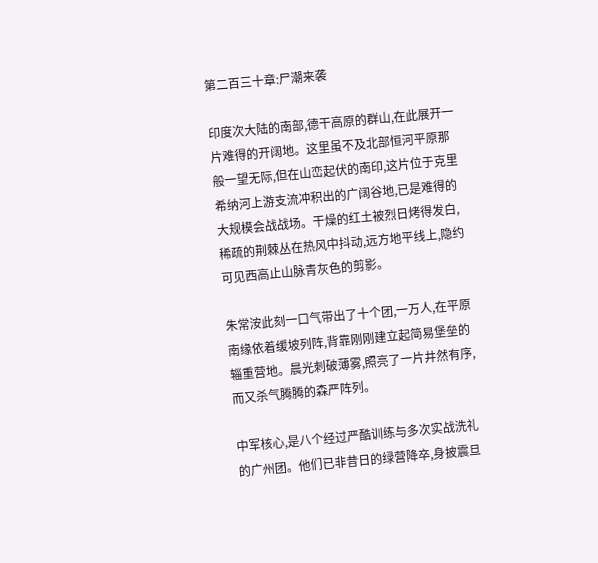第二百三十章:尸潮来袭

印度次大陆的南部,德干高原的群山,在此展开一片难得的开阔地。这里虽不及北部恒河平原那般一望无际,但在山峦起伏的南印,这片位于克里希纳河上游支流冲积出的广阔谷地,已是难得的大规模会战战场。干燥的红土被烈日烤得发白,稀疏的荆棘丛在热风中抖动,远方地平线上,隐约可见西高止山脉青灰色的剪影。

朱常洝此刻一口气带出了十个团,一万人,在平原南缘依着缓坡列阵,背靠刚刚建立起简易堡垒的辎重营地。晨光刺破薄雾,照亮了一片井然有序,而又杀气腾腾的森严阵列。

中军核心,是八个经过严酷训练与多次实战洗礼的广州团。他们已非昔日的绿营降卒,身披震旦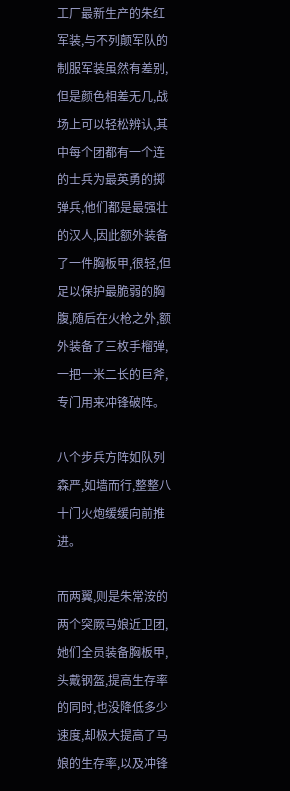工厂最新生产的朱红军装,与不列颠军队的制服军装虽然有差别,但是颜色相差无几,战场上可以轻松辨认,其中每个团都有一个连的士兵为最英勇的掷弹兵,他们都是最强壮的汉人,因此额外装备了一件胸板甲,很轻,但足以保护最脆弱的胸腹,随后在火枪之外,额外装备了三枚手榴弹,一把一米二长的巨斧,专门用来冲锋破阵。

八个步兵方阵如队列森严,如墙而行,整整八十门火炮缓缓向前推进。

而两翼,则是朱常洝的两个突厥马娘近卫团,她们全员装备胸板甲,头戴钢盔,提高生存率的同时,也没降低多少速度,却极大提高了马娘的生存率,以及冲锋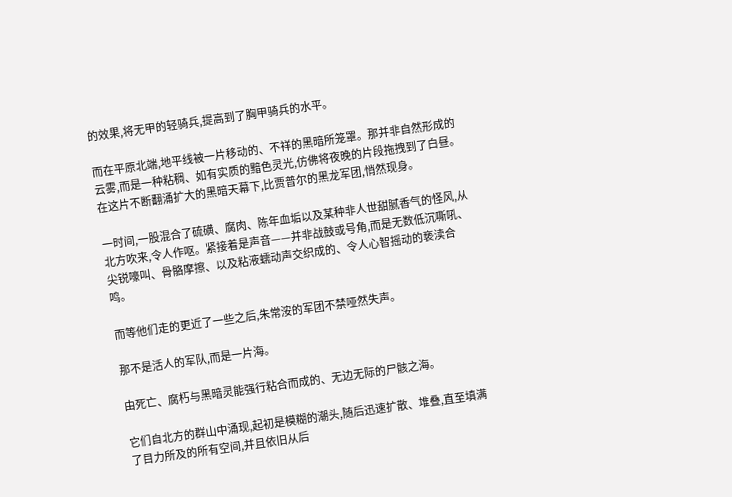的效果,将无甲的轻骑兵,提高到了胸甲骑兵的水平。

而在平原北端,地平线被一片移动的、不祥的黑暗所笼罩。那并非自然形成的云雾,而是一种粘稠、如有实质的黯色灵光,仿佛将夜晚的片段拖拽到了白昼。在这片不断翻涌扩大的黑暗天幕下,比贾普尔的黑龙军团,悄然现身。

一时间,一股混合了硫磺、腐肉、陈年血垢以及某种非人世甜腻香气的怪风,从北方吹来,令人作呕。紧接着是声音——并非战鼓或号角,而是无数低沉嘶吼、尖锐嚎叫、骨骼摩擦、以及粘液蠕动声交织成的、令人心智摇动的亵渎合鸣。

而等他们走的更近了一些之后,朱常洝的军团不禁哑然失声。

那不是活人的军队,而是一片海。

由死亡、腐朽与黑暗灵能强行粘合而成的、无边无际的尸骸之海。

它们自北方的群山中涌现,起初是模糊的潮头,随后迅速扩散、堆叠,直至填满了目力所及的所有空间,并且依旧从后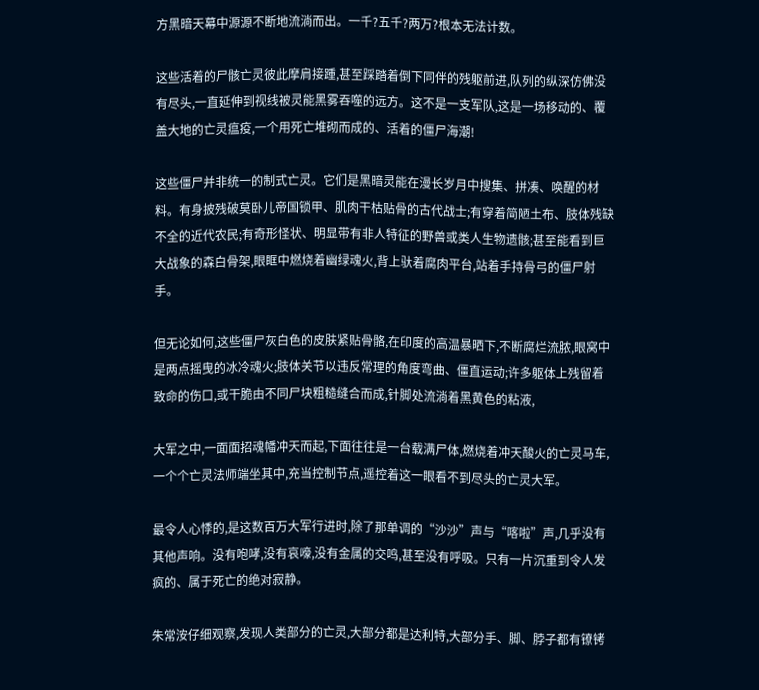方黑暗天幕中源源不断地流淌而出。一千?五千?两万?根本无法计数。

这些活着的尸骸亡灵彼此摩肩接踵,甚至踩踏着倒下同伴的残躯前进,队列的纵深仿佛没有尽头,一直延伸到视线被灵能黑雾吞噬的远方。这不是一支军队,这是一场移动的、覆盖大地的亡灵瘟疫,一个用死亡堆砌而成的、活着的僵尸海潮!

这些僵尸并非统一的制式亡灵。它们是黑暗灵能在漫长岁月中搜集、拼凑、唤醒的材料。有身披残破莫卧儿帝国锁甲、肌肉干枯贴骨的古代战士;有穿着简陋土布、肢体残缺不全的近代农民;有奇形怪状、明显带有非人特征的野兽或类人生物遗骸;甚至能看到巨大战象的森白骨架,眼眶中燃烧着幽绿魂火,背上驮着腐肉平台,站着手持骨弓的僵尸射手。

但无论如何,这些僵尸灰白色的皮肤紧贴骨骼,在印度的高温暴晒下,不断腐烂流脓,眼窝中是两点摇曳的冰冷魂火;肢体关节以违反常理的角度弯曲、僵直运动;许多躯体上残留着致命的伤口,或干脆由不同尸块粗糙缝合而成,针脚处流淌着黑黄色的粘液,

大军之中,一面面招魂幡冲天而起,下面往往是一台载满尸体,燃烧着冲天酸火的亡灵马车,一个个亡灵法师端坐其中,充当控制节点,遥控着这一眼看不到尽头的亡灵大军。

最令人心悸的,是这数百万大军行进时,除了那单调的“沙沙”声与“喀啦”声,几乎没有其他声响。没有咆哮,没有哀嚎,没有金属的交鸣,甚至没有呼吸。只有一片沉重到令人发疯的、属于死亡的绝对寂静。

朱常洝仔细观察,发现人类部分的亡灵,大部分都是达利特,大部分手、脚、脖子都有镣铐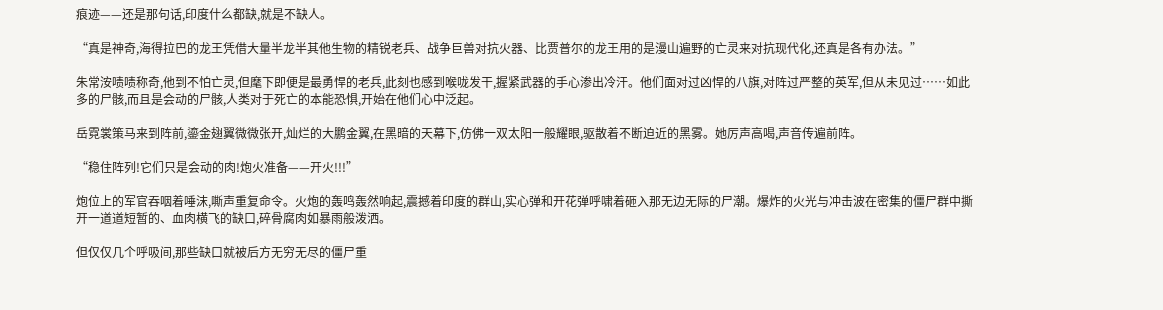痕迹——还是那句话,印度什么都缺,就是不缺人。

“真是神奇,海得拉巴的龙王凭借大量半龙半其他生物的精锐老兵、战争巨兽对抗火器、比贾普尔的龙王用的是漫山遍野的亡灵来对抗现代化,还真是各有办法。”

朱常洝啧啧称奇,他到不怕亡灵,但麾下即便是最勇悍的老兵,此刻也感到喉咙发干,握紧武器的手心渗出冷汗。他们面对过凶悍的八旗,对阵过严整的英军,但从未见过……如此多的尸骸,而且是会动的尸骸,人类对于死亡的本能恐惧,开始在他们心中泛起。

岳霓裳策马来到阵前,鎏金翅翼微微张开,灿烂的大鹏金翼,在黑暗的天幕下,仿佛一双太阳一般耀眼,驱散着不断迫近的黑雾。她厉声高喝,声音传遍前阵。

“稳住阵列!它们只是会动的肉!炮火准备——开火!!!”

炮位上的军官吞咽着唾沫,嘶声重复命令。火炮的轰鸣轰然响起,震撼着印度的群山,实心弹和开花弹呼啸着砸入那无边无际的尸潮。爆炸的火光与冲击波在密集的僵尸群中撕开一道道短暂的、血肉横飞的缺口,碎骨腐肉如暴雨般泼洒。

但仅仅几个呼吸间,那些缺口就被后方无穷无尽的僵尸重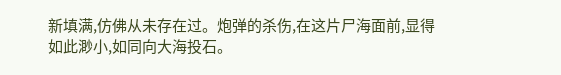新填满,仿佛从未存在过。炮弹的杀伤,在这片尸海面前,显得如此渺小,如同向大海投石。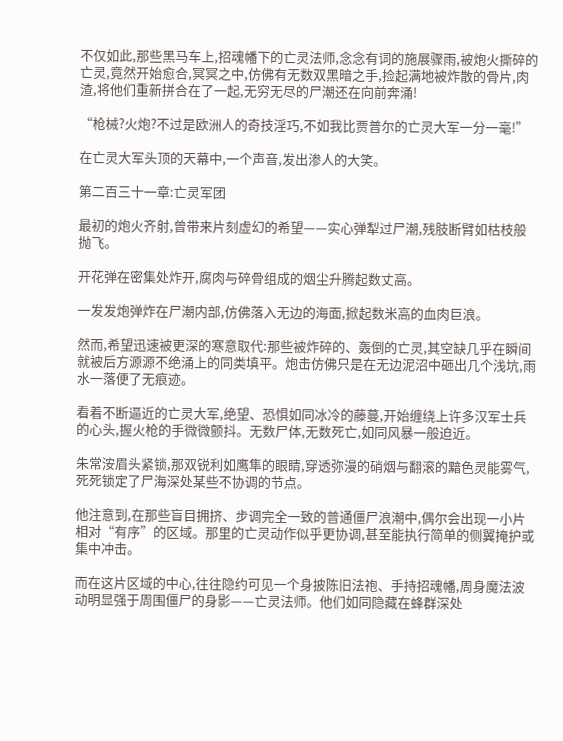不仅如此,那些黑马车上,招魂幡下的亡灵法师,念念有词的施展骤雨,被炮火撕碎的亡灵,竟然开始愈合,冥冥之中,仿佛有无数双黑暗之手,捡起满地被炸散的骨片,肉渣,将他们重新拼合在了一起,无穷无尽的尸潮还在向前奔涌!

“枪械?火炮?不过是欧洲人的奇技淫巧,不如我比贾普尔的亡灵大军一分一毫!”

在亡灵大军头顶的天幕中,一个声音,发出渗人的大笑。

第二百三十一章:亡灵军团

最初的炮火齐射,曾带来片刻虚幻的希望——实心弹犁过尸潮,残肢断臂如枯枝般抛飞。

开花弹在密集处炸开,腐肉与碎骨组成的烟尘升腾起数丈高。

一发发炮弹炸在尸潮内部,仿佛落入无边的海面,掀起数米高的血肉巨浪。

然而,希望迅速被更深的寒意取代:那些被炸碎的、轰倒的亡灵,其空缺几乎在瞬间就被后方源源不绝涌上的同类填平。炮击仿佛只是在无边泥沼中砸出几个浅坑,雨水一落便了无痕迹。

看着不断逼近的亡灵大军,绝望、恐惧如同冰冷的藤蔓,开始缠绕上许多汉军士兵的心头,握火枪的手微微颤抖。无数尸体,无数死亡,如同风暴一般迫近。

朱常洝眉头紧锁,那双锐利如鹰隼的眼睛,穿透弥漫的硝烟与翻滚的黯色灵能雾气,死死锁定了尸海深处某些不协调的节点。

他注意到,在那些盲目拥挤、步调完全一致的普通僵尸浪潮中,偶尔会出现一小片相对“有序”的区域。那里的亡灵动作似乎更协调,甚至能执行简单的侧翼掩护或集中冲击。

而在这片区域的中心,往往隐约可见一个身披陈旧法袍、手持招魂幡,周身魔法波动明显强于周围僵尸的身影——亡灵法师。他们如同隐藏在蜂群深处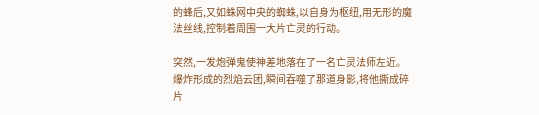的蜂后,又如蛛网中央的蜘蛛,以自身为枢纽,用无形的魔法丝线,控制着周围一大片亡灵的行动。

突然,一发炮弹鬼使神差地落在了一名亡灵法师左近。爆炸形成的烈焰云团,瞬间吞噬了那道身影,将他撕成碎片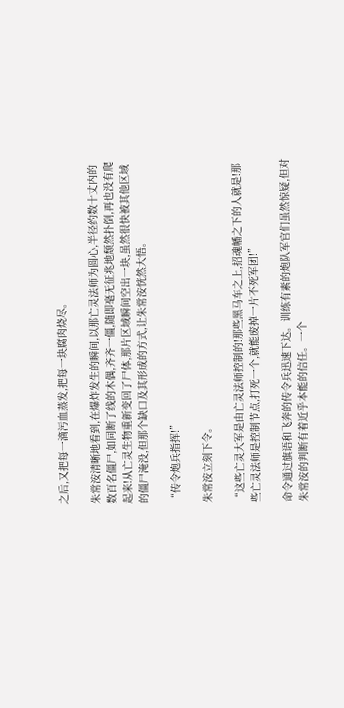之后,又把每一滴污血蒸发,把每一块腐肉烧尽。

朱常洝清晰地看到,在爆炸发生的瞬间,以那亡灵法师为圆心,半径约数十丈内的数百名僵尸,如同断了线的木偶,齐齐一僵,随即毫无征兆地颓然扑倒,再也没有爬起来!从亡灵生物重新变回了尸体,那片区域瞬间空出一块,虽然很快被其他区域的僵尸淹没,但那个缺口及其形成的方式,让朱常洝恍然大悟。

“传令炮兵指挥!”

朱常洝立刻下令。

“这些亡灵大军是由亡灵法师控制的!那些黑马车之上,招魂幡之下的人就是!那些亡灵法师是控制节点,打死一个,就能废掉一片不死军团!”

命令通过旗语和飞奔的传令兵迅速下达。训练有素的炮队军官们虽然惊疑,但对朱常洝的判断有着近乎本能的信任。一个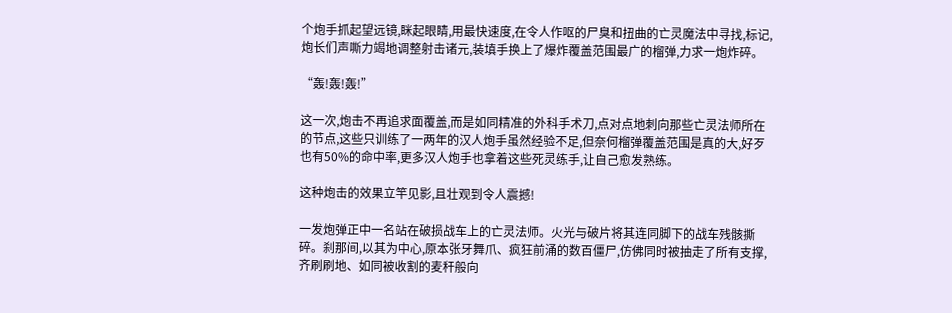个炮手抓起望远镜,眯起眼睛,用最快速度,在令人作呕的尸臭和扭曲的亡灵魔法中寻找,标记,炮长们声嘶力竭地调整射击诸元,装填手换上了爆炸覆盖范围最广的榴弹,力求一炮炸碎。

“轰!轰!轰!”

这一次,炮击不再追求面覆盖,而是如同精准的外科手术刀,点对点地刺向那些亡灵法师所在的节点,这些只训练了一两年的汉人炮手虽然经验不足,但奈何榴弹覆盖范围是真的大,好歹也有50%的命中率,更多汉人炮手也拿着这些死灵练手,让自己愈发熟练。

这种炮击的效果立竿见影,且壮观到令人震撼!

一发炮弹正中一名站在破损战车上的亡灵法师。火光与破片将其连同脚下的战车残骸撕碎。刹那间,以其为中心,原本张牙舞爪、疯狂前涌的数百僵尸,仿佛同时被抽走了所有支撑,齐刷刷地、如同被收割的麦秆般向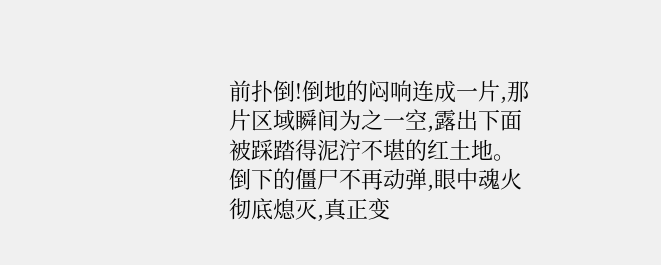前扑倒!倒地的闷响连成一片,那片区域瞬间为之一空,露出下面被踩踏得泥泞不堪的红土地。倒下的僵尸不再动弹,眼中魂火彻底熄灭,真正变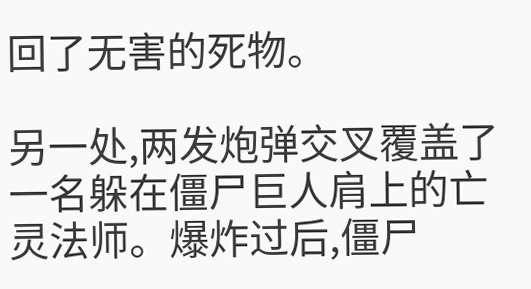回了无害的死物。

另一处,两发炮弹交叉覆盖了一名躲在僵尸巨人肩上的亡灵法师。爆炸过后,僵尸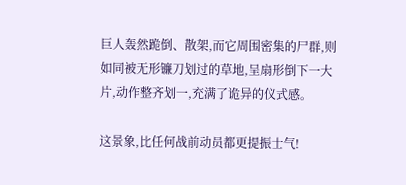巨人轰然跪倒、散架,而它周围密集的尸群,则如同被无形镰刀划过的草地,呈扇形倒下一大片,动作整齐划一,充满了诡异的仪式感。

这景象,比任何战前动员都更提振士气!